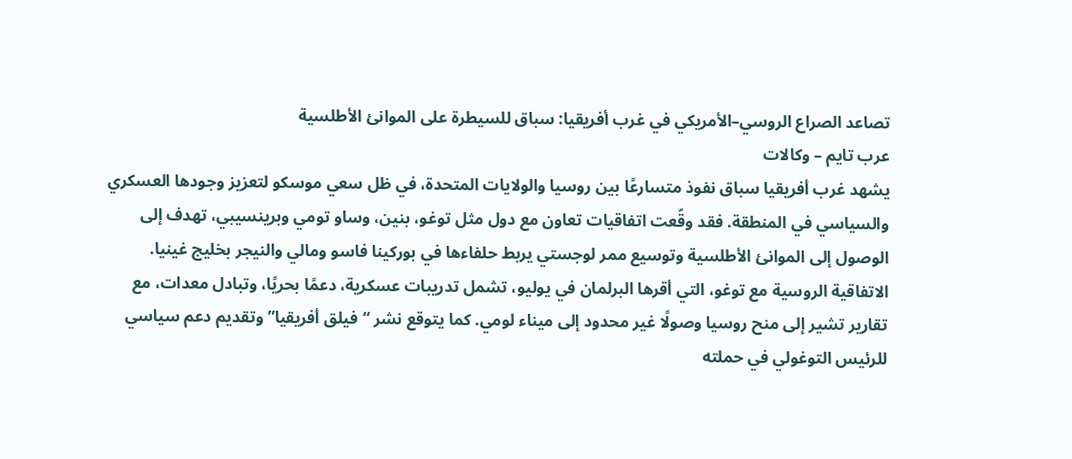تصاعد الصراع الروسي–الأمريكي في غرب أفريقيا: سباق للسيطرة على الموانئ الأطلسية
عرب تايم – وكالات
يشهد غرب أفريقيا سباق نفوذ متسارعًا بين روسيا والولايات المتحدة، في ظل سعي موسكو لتعزيز وجودها العسكري والسياسي في المنطقة. فقد وقّعت اتفاقيات تعاون مع دول مثل توغو، بنين، وساو تومي وبرينسيبي، تهدف إلى الوصول إلى الموانئ الأطلسية وتوسيع ممر لوجستي يربط حلفاءها في بوركينا فاسو ومالي والنيجر بخليج غينيا.
الاتفاقية الروسية مع توغو، التي أقرها البرلمان في يوليو، تشمل تدريبات عسكرية، دعمًا بحريًا، وتبادل معدات، مع تقارير تشير إلى منح روسيا وصولًا غير محدود إلى ميناء لومي. كما يتوقع نشر “فيلق أفريقيا” وتقديم دعم سياسي للرئيس التوغولي في حملته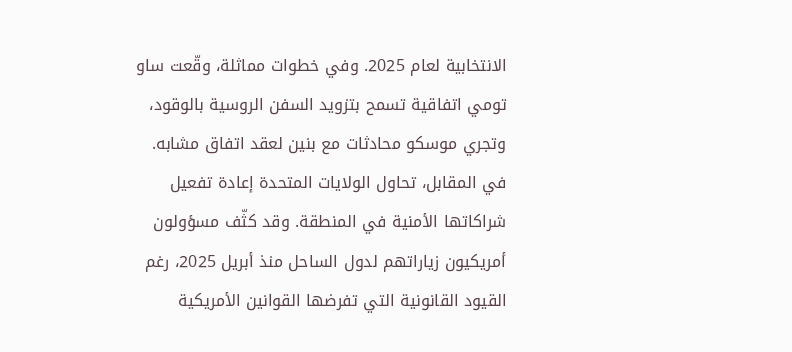الانتخابية لعام 2025. وفي خطوات مماثلة، وقّعت ساو تومي اتفاقية تسمح بتزويد السفن الروسية بالوقود، وتجري موسكو محادثات مع بنين لعقد اتفاق مشابه.
في المقابل، تحاول الولايات المتحدة إعادة تفعيل شراكاتها الأمنية في المنطقة. وقد كثّف مسؤولون أمريكيون زياراتهم لدول الساحل منذ أبريل 2025، رغم القيود القانونية التي تفرضها القوانين الأمريكية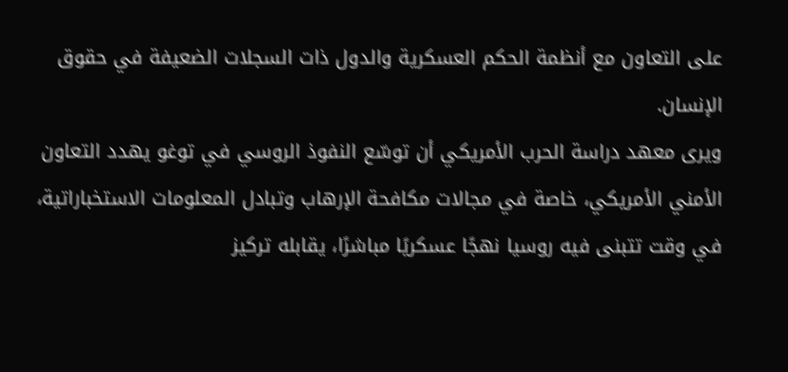على التعاون مع أنظمة الحكم العسكرية والدول ذات السجلات الضعيفة في حقوق الإنسان.
ويرى معهد دراسة الحرب الأمريكي أن توسّع النفوذ الروسي في توغو يهدد التعاون الأمني الأمريكي، خاصة في مجالات مكافحة الإرهاب وتبادل المعلومات الاستخباراتية، في وقت تتبنى فيه روسيا نهجًا عسكريًا مباشرًا، يقابله تركيز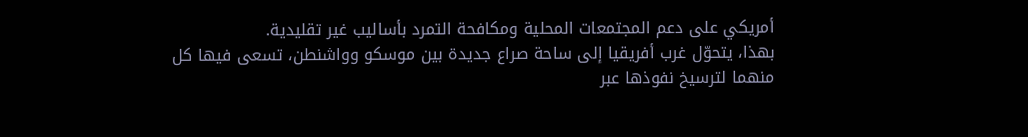أمريكي على دعم المجتمعات المحلية ومكافحة التمرد بأساليب غير تقليدية.
بهذا، يتحوّل غرب أفريقيا إلى ساحة صراع جديدة بين موسكو وواشنطن، تسعى فيها كل منهما لترسيخ نفوذها عبر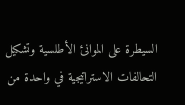السيطرة على الموانئ الأطلسية وتشكيل التحالفات الاستراتيجية في واحدة من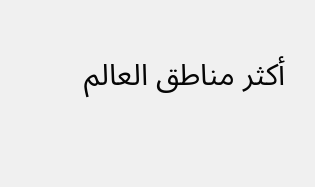أكثر مناطق العالم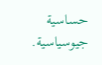حساسية جيوسياسية.